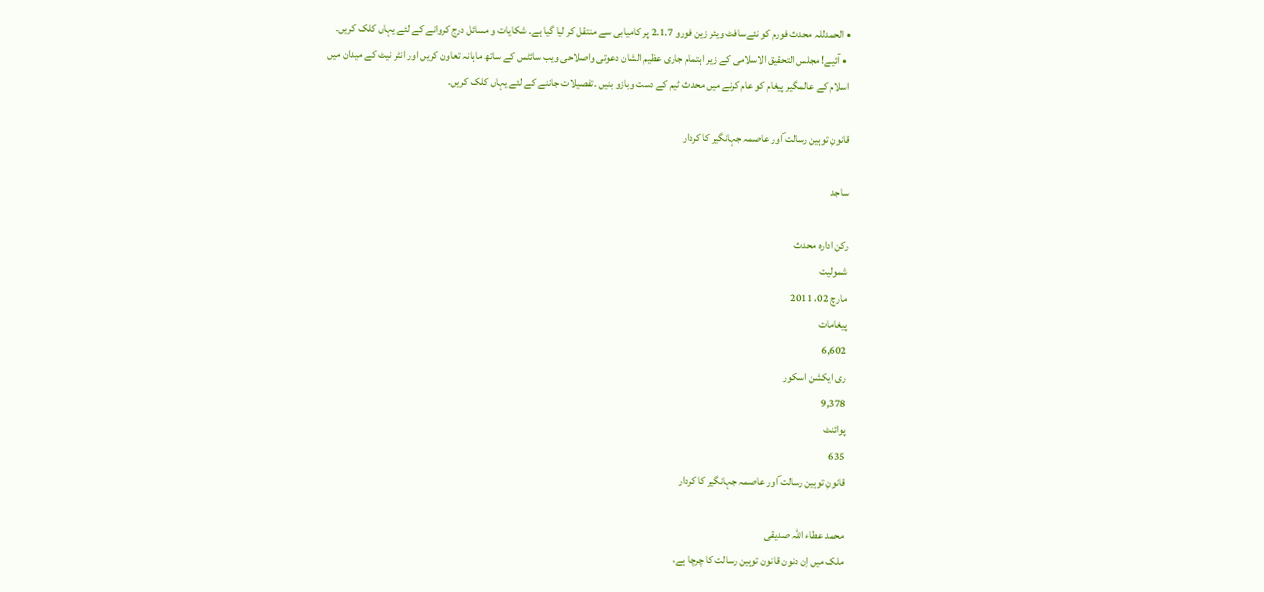• الحمدللہ محدث فورم کو نئےسافٹ ویئر زین فورو 2.1.7 پر کامیابی سے منتقل کر لیا گیا ہے۔ شکایات و مسائل درج کروانے کے لئے یہاں کلک کریں۔
  • آئیے! مجلس التحقیق الاسلامی کے زیر اہتمام جاری عظیم الشان دعوتی واصلاحی ویب سائٹس کے ساتھ ماہانہ تعاون کریں اور انٹر نیٹ کے میدان میں اسلام کے عالمگیر پیغام کو عام کرنے میں محدث ٹیم کے دست وبازو بنیں ۔تفصیلات جاننے کے لئے یہاں کلک کریں۔

قانونِ توہین رسالت ؐاور عاصمہ جہانگیر کا کردار

ساجد

رکن ادارہ محدث
شمولیت
مارچ 02، 2011
پیغامات
6,602
ری ایکشن اسکور
9,378
پوائنٹ
635
قانونِ توہین رسالت ؐاور عاصمہ جہانگیر کا کردار

محمد عطاء اللہ صدیقی
ملک میں اِن دنون قانون توہین رسالت کا چرچا ہے،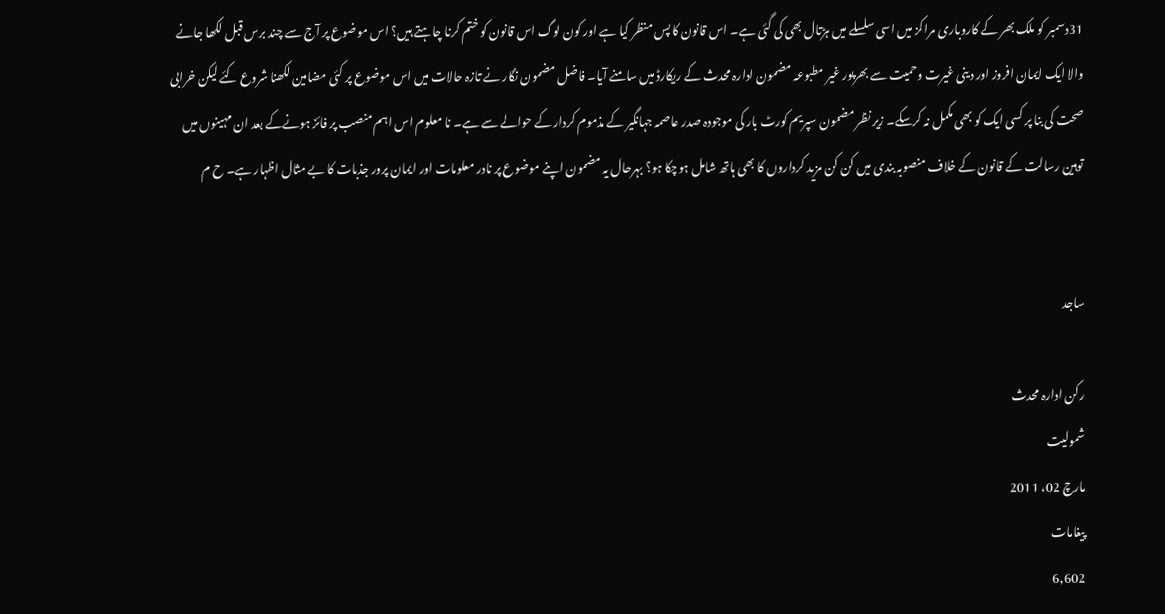31دسمبر کو ملک بھر کے کاروباری مراکز میں اسی سلسلے میں ہڑتال بھی کی گئی ہے۔ اس قانون کا پس منظر کیا ہے اور کون لوگ اس قانون کو ختم کرنا چاہتے ہیں؟ اس موضوع پر آج سے چند برس قبل لکھا جانے والا ایک ایمان افروز اور دینی غیرت وحمیت سے بھرپور غیر مطبوعہ مضمون ادارہ محدث کے ریکارڈ میں سامنے آیا۔ فاضل مضمون نگار نے تازہ حالات میں اس موضوع پر کئی مضامین لکھنا شروع کئے لیکن خرابی صحت کی بنا پر کسی ایک کو بھی مکمل نہ کرسکے۔ زیر نظر مضمون سپریم کورٹ بار کی موجودہ صدر عاصمہ جہانگیر کے مذموم کردار کے حوالے سے ہے۔ نا معلوم اس اہم منصب پر فائز ہونےکے بعد ان مہینوں میں توہین رسالت کے قانون کے خلاف منصوبہ بندی میں کن کن مزید کرداروں کا بھی ہاتھ شامل ہوچکا ہو؟ بہرحال یہ مضمون اپنے موضوع پر نادر معلومات اور ایمان پرور جذبات کا بے مثال اظہار ہے۔ ح م


ساجد

رکن ادارہ محدث
شمولیت
مارچ 02، 2011
پیغامات
6,602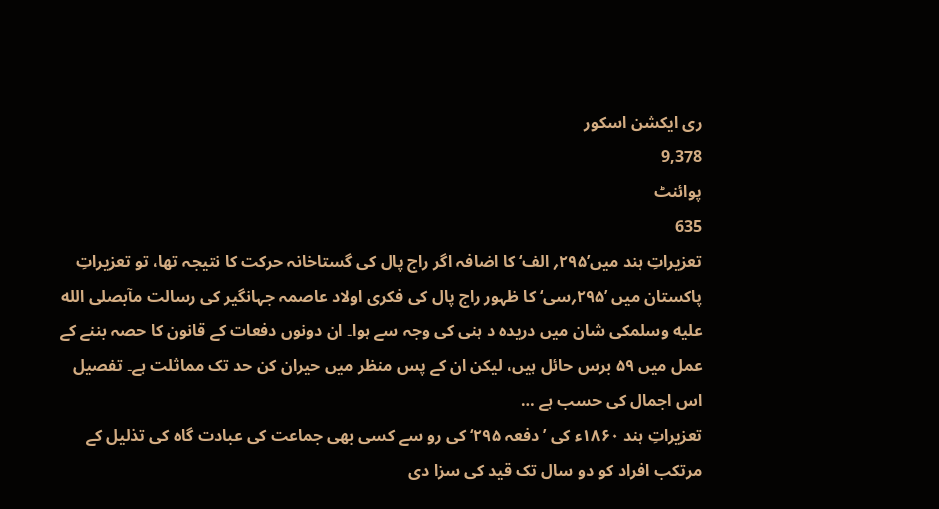ری ایکشن اسکور
9,378
پوائنٹ
635
تعزیراتِ ہند میں’۲۹۵؍ الف‘ کا اضافہ اگر راج پال کی گستاخانہ حرکت کا نتیجہ تھا، تو تعزیراتِ پاکستان میں ’۲۹۵؍سی‘ کا ظہور راج پال کی فکری اولاد عاصمہ جہانگیر کی رسالت مآبصلى الله عليه وسلمکی شان میں دریدہ د ہنی کی وجہ سے ہوا۔ ان دونوں دفعات کے قانون کا حصہ بننے کے عمل میں ۵۹ برس حائل ہیں، لیکن ان کے پس منظر میں حیران کن حد تک مماثلت ہے۔ تفصیل اس اجمال کی حسب ہے …
تعزیراتِ ہند ۱۸۶۰ء کی ’دفعہ ۲۹۵‘ کی رو سے کسی بھی جماعت کی عبادت گاہ کی تذلیل کے مرتکب افراد کو دو سال تک قید کی سزا دی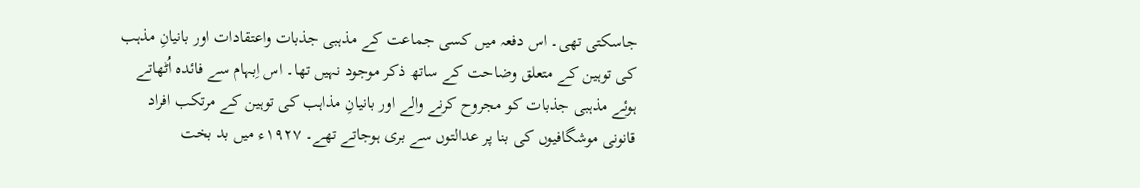جاسکتی تھی۔ اس دفعہ میں کسی جماعت کے مذہبی جذبات واعتقادات اور بانیانِ مذہب کی توہین کے متعلق وضاحت کے ساتھ ذکر موجود نہیں تھا۔ اس اِبہام سے فائدہ اُٹھاتے ہوئے مذہبی جذبات کو مجروح کرنے والے اور بانیانِ مذاہب کی توہین کے مرتکب افراد قانونی موشگافیوں کی بنا پر عدالتوں سے بری ہوجاتے تھے۔ ۱۹۲۷ء میں بد بخت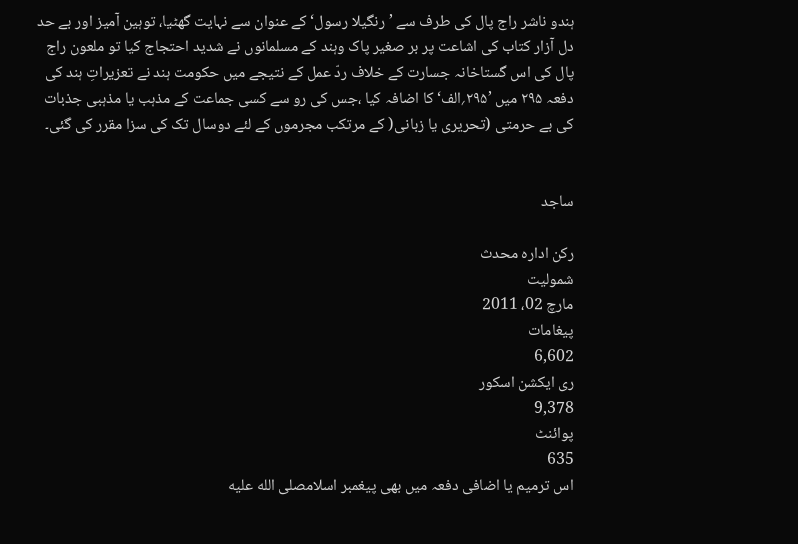ہندو ناشر راج پال کی طرف سے ’رنگیلا رسول‘ کے عنوان سے نہایت گھٹیا، توہین آمیز اور بے حد دل آزار کتاب کی اشاعت پر بر صغیر پاک وہند کے مسلمانوں نے شدید احتجاج کیا تو ملعون راج پال کی اس گستاخانہ جسارت کے خلاف ردّ عمل کے نتیجے میں حکومت ہند نے تعزیراتِ ہند کی دفعہ ۲۹۵ میں ’۲۹۵؍الف‘ کا اضافہ کیا ،جس کی رو سے کسی جماعت کے مذہب یا مذہبی جذبات کی بے حرمتی (تحریری یا زبانی( کے مرتکب مجرموں کے لئے دوسال تک کی سزا مقرر کی گئی۔


ساجد

رکن ادارہ محدث
شمولیت
مارچ 02، 2011
پیغامات
6,602
ری ایکشن اسکور
9,378
پوائنٹ
635
اس ترمیم یا اضافی دفعہ میں بھی پیغمبر اسلامصلى الله عليه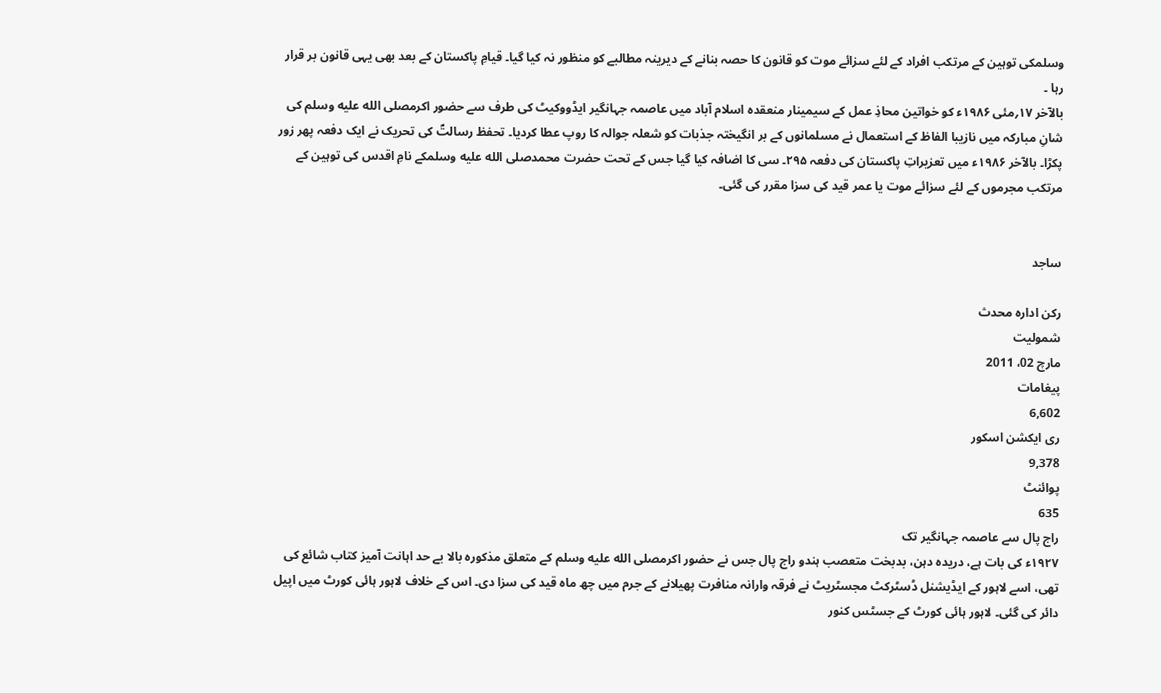وسلمکی توہین کے مرتکب افراد کے لئے سزائے موت کو قانون کا حصہ بنانے کے دیرینہ مطالبے کو منظور نہ کیا گیا۔ قیامِ پاکستان کے بعد بھی یہی قانون بر قرار رہا ۔
بالآخر ۱۷؍مئی ۱۹۸۶ء کو خواتین محاذِ عمل کے سیمینار منعقدہ اسلام آباد میں عاصمہ جہانگیر ایڈووکیٹ کی طرف سے حضور اکرمصلى الله عليه وسلم کی شانِ مبارکہ میں نازیبا الفاظ کے استعمال نے مسلمانوں کے بر انگیختہ جذبات کو شعلہ جوالہ کا روپ عطا کردیا۔ تحفظ رسالتؐ کی تحریک نے ایک دفعہ پھر زور پکڑا۔ بالآخر ۱۹۸۶ء میں تعزیراتِ پاکستان کی دفعہ ۲۹۵۔ سی کا اضافہ کیا گیا جس کے تحت حضرت محمدصلى الله عليه وسلمکے نامِ اقدس کی توہین کے مرتکب مجرموں کے لئے سزائے موت یا عمر قید کی سزا مقرر کی گئی۔


ساجد

رکن ادارہ محدث
شمولیت
مارچ 02، 2011
پیغامات
6,602
ری ایکشن اسکور
9,378
پوائنٹ
635
راج پال سے عاصمہ جہانگیر تک
۱۹۲۷ء کی بات ہے، دریدہ دہن، بدبخت متعصب ہندو راج پال جس نے حضور اکرمصلى الله عليه وسلم کے متعلق مذکورہ بالا بے حد اہانت آمیز کتاب شائع کی تھی، اسے لاہور کے ایڈیشنل ڈسٹرکٹ مجسٹریٹ نے فرقہ وارانہ منافرت پھیلانے کے جرم میں چھ ماہ قید کی سزا دی۔ اس کے خلاف لاہور ہائی کورٹ میں اپیل دائر کی گئی۔ لاہور ہائی کورٹ کے جسٹس کنور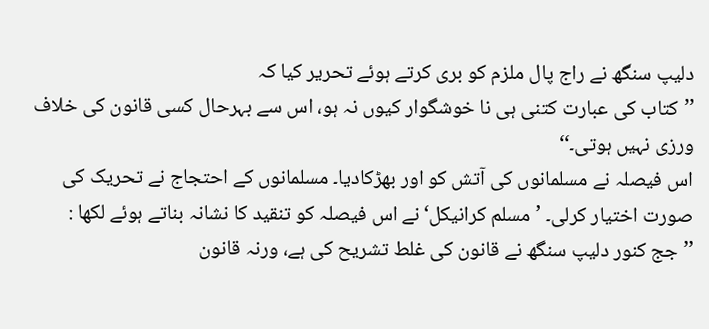دلیپ سنگھ نے راج پال ملزم کو بری کرتے ہوئے تحریر کیا کہ
’’کتاب کی عبارت کتنی ہی نا خوشگوار کیوں نہ ہو، اس سے بہرحال کسی قانون کی خلاف ورزی نہیں ہوتی۔‘‘
اس فیصلہ نے مسلمانوں کی آتش کو اور بھڑکادیا۔ مسلمانوں کے احتجاج نے تحریک کی صورت اختیار کرلی۔ ’مسلم کرانیکل‘نے اس فیصلہ کو تنقید کا نشانہ بناتے ہوئے لکھا :
’’جج کنور دلیپ سنگھ نے قانون کی غلط تشریح کی ہے، ورنہ قانون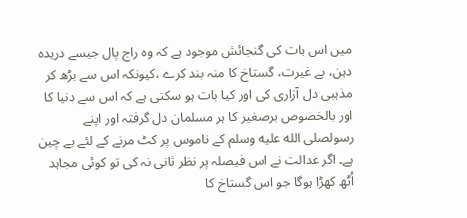میں اس بات کی گنجائش موجود ہے کہ وہ راج پال جیسے دریدہ دہن، بے غیرت، گستاخ کا منہ بند کرے ،کیونکہ اس سے بڑھ کر مذہبی دل آزاری کی اور کیا بات ہو سکتی ہے کہ اس سے دنیا کا اور بالخصوص برصغیر کا ہر مسلمان دل گرفتہ اور اپنے رسولصلى الله عليه وسلم کے ناموس پر کٹ مرنے کے لئے بے چین ہے۔ اگر عدالت نے اس فیصلہ پر نظر ثانی نہ کی تو کوئی مجاہد اُٹھ کھڑا ہوگا جو اس گستاخ کا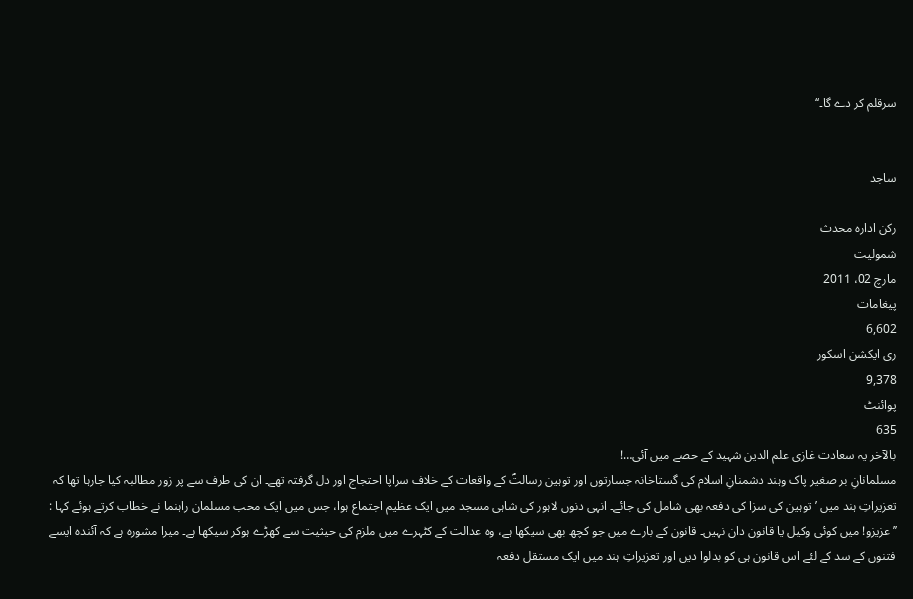سرقلم کر دے گا۔‘‘


ساجد

رکن ادارہ محدث
شمولیت
مارچ 02، 2011
پیغامات
6,602
ری ایکشن اسکور
9,378
پوائنٹ
635
بالآخر یہ سعادت غازی علم الدین شہید کے حصے میں آئی…!
مسلمانانِ بر صغیر پاک وہند دشمنانِ اسلام کی گستاخانہ جسارتوں اور توہین رسالتؐ کے واقعات کے خلاف سراپا احتجاج اور دل گرفتہ تھے۔ ان کی طرف سے پر زور مطالبہ کیا جارہا تھا کہ تعزیراتِ ہند میں ’توہین کی سزا کی دفعہ بھی شامل کی جائے۔ انہی دنوں لاہور کی شاہی مسجد میں ایک عظیم اجتماع ہوا، جس میں ایک محب مسلمان راہنما نے خطاب کرتے ہوئے کہا :
’’عزیزو! میں کوئی وکیل یا قانون دان نہیں۔ قانون کے بارے میں جو کچھ بھی سیکھا ہے، وہ عدالت کے کٹہرے میں ملزم کی حیثیت سے کھڑے ہوکر سیکھا ہے۔ میرا مشورہ ہے کہ آئندہ ایسے فتنوں کے سد کے لئے اس قانون ہی کو بدلوا دیں اور تعزیراتِ ہند میں ایک مستقل دفعہ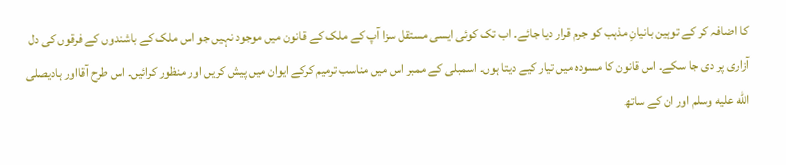کا اضافہ کر کے توہین بانیانِ مذہب کو جرم قرار دیا جائے۔ اب تک کوئی ایسی مستقل سزا آپ کے ملک کے قانون میں موجود نہیں جو اس ملک کے باشندوں کے فرقوں کی دل آزاری پر دی جا سکے۔ اس قانون کا مسودہ میں تیار کیے دیتا ہوں۔ اسمبلی کے ممبر اس میں مناسب ترمیم کرکے ایوان میں پیش کریں اور منظور کرائیں۔ اس طرح آقااور ہادیصلى الله عليه وسلم اور ان کے ساتھ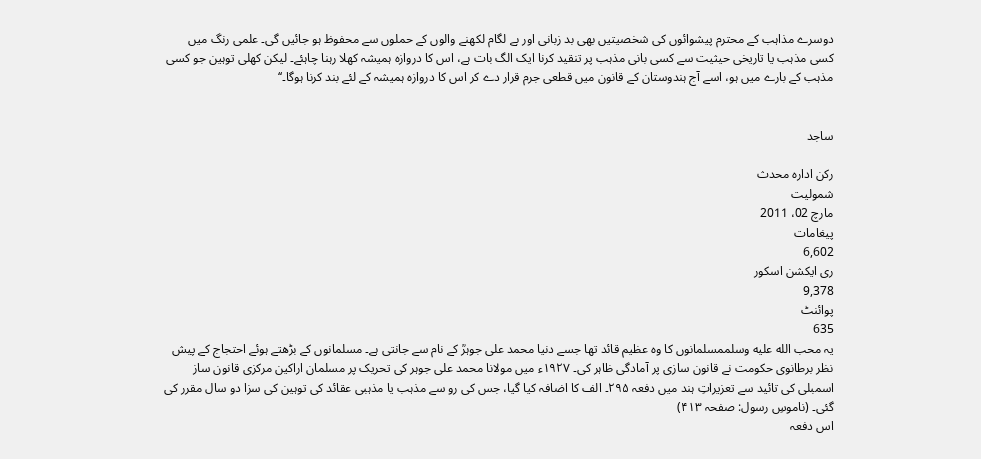دوسرے مذاہب کے محترم پیشوائوں کی شخصیتیں بھی بد زبانی اور بے لگام لکھنے والوں کے حملوں سے محفوظ ہو جائیں گی۔ علمی رنگ میں کسی مذہب یا تاریخی حیثیت سے کسی بانی مذہب پر تنقید کرنا ایک الگ بات ہے، اس کا دروازہ ہمیشہ کھلا رہنا چاہئے۔ لیکن کھلی توہین جو کسی مذہب کے بارے میں ہو، اسے آج ہندوستان کے قانون میں قطعی جرم قرار دے کر اس کا دروازہ ہمیشہ کے لئے بند کرنا ہوگا۔‘‘


ساجد

رکن ادارہ محدث
شمولیت
مارچ 02، 2011
پیغامات
6,602
ری ایکشن اسکور
9,378
پوائنٹ
635
یہ محب الله عليه وسلممسلمانوں کا وہ عظیم قائد تھا جسے دنیا محمد علی جوہرؒ کے نام سے جانتی ہے۔ مسلمانوں کے بڑھتے ہوئے احتجاج کے پیش نظر برطانوی حکومت نے قانون سازی پر آمادگی ظاہر کی۔ ۱۹۲۷ء میں مولانا محمد علی جوہر کی تحریک پر مسلمان اراکین مرکزی قانون ساز اسمبلی کی تائید سے تعزیراتِ ہند میں دفعہ ۲۹۵۔ الف کا اضافہ کیا گیا، جس کی رو سے مذہب یا مذہبی عقائد کی توہین کی سزا دو سال مقرر کی گئی۔ (ناموسِ رسول: صفحہ ۴۱۳)
اس دفعہ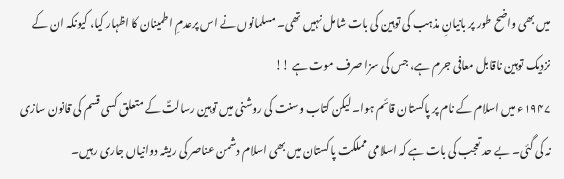میں بھی واضح طور پر بانیانِ مذہب کی توہین کی بات شامل نہیں تھی۔ مسلمانوں نے اس پرعدمِ اطمینان کا اظہار کیا، کیونکہ ان کے نزدیک توہین ناقابل معافی جرم ہے، جس کی سزا صرف موت ہے !!
۱۹۴۷ء میں اسلام کے نام پر پاکستان قائم ہوا۔ لیکن کتاب وسنت کی روشنی میں توہین رسالتؐ کے متعلق کسی قسم کی قانون سازی نہ کی گئی۔ بے حد تعجب کی بات ہے کہ اسلامی مملکت پاکستان میں بھی اسلام دشمن عناصر کی ریشہ دوانیاں جاری رہیں۔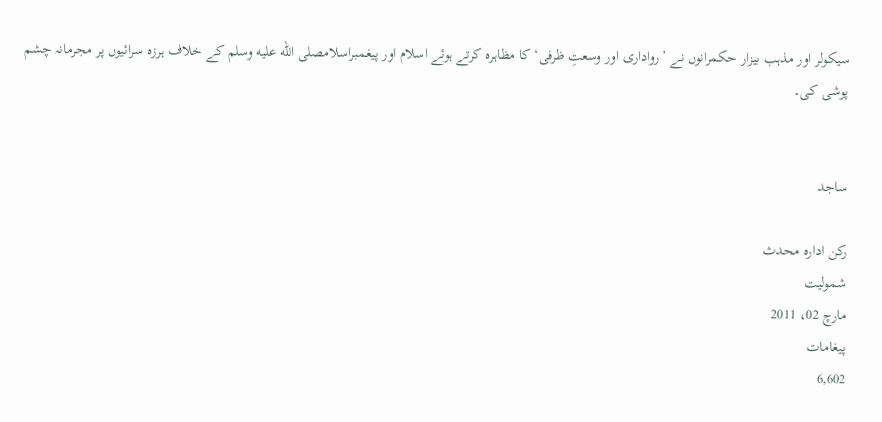سیکولر اور مذہب بیزار حکمرانوں نے ’رواداری اور وسعتِ ظرفی‘ کا مظاہرہ کرتے ہوئے اسلام اور پیغمبراسلامصلى الله عليه وسلم کے خلاف ہرزہ سرائیوں پر مجرمانہ چشم پوشی کی۔


ساجد

رکن ادارہ محدث
شمولیت
مارچ 02، 2011
پیغامات
6,602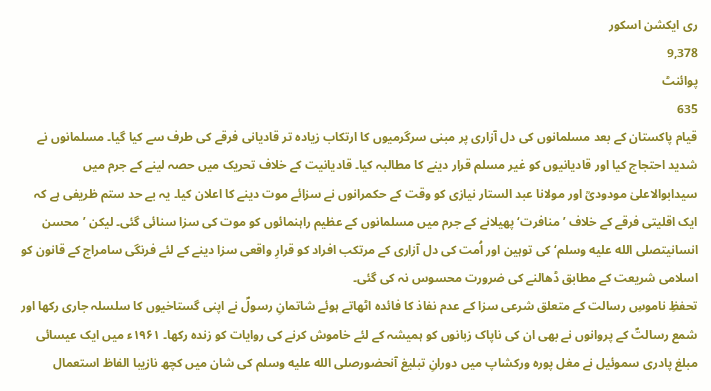ری ایکشن اسکور
9,378
پوائنٹ
635
قیام پاکستان کے بعد مسلمانوں کی دل آزاری پر مبنی سرگرمیوں کا ارتکاب زیادہ تر قادیانی فرقے کی طرف سے کیا گیا۔ مسلمانوں نے شدید احتجاج کیا اور قادیانیوں کو غیر مسلم قرار دینے کا مطالبہ کیا۔ قادیانیت کے خلاف تحریک میں حصہ لینے کے جرم میں سیدابوالاعلیٰ مودودیؒ اور مولانا عبد الستار نیازی کو وقت کے حکمرانوں نے سزائے موت دینے کا اعلان کیا۔ یہ بے حد ستم ظریفی ہے کہ ایک اقلیتی فرقے کے خلاف ’منافرت‘ پھیلانے کے جرم میں مسلمانوں کے عظیم راہنمائوں کو موت کی سزا سنائی گئی۔ لیکن ’محسن انسانیتصلى الله عليه وسلم‘ کی توہین اور اُمت کی دل آزاری کے مرتکب افراد کو قرارِ واقعی سزا دینے کے لئے فرنگی سامراج کے قانون کو اسلامی شریعت کے مطابق ڈھالنے کی ضرورت محسوس نہ کی گئی۔
تحفظِ ناموسِ رسالت کے متعلق شرعی سزا کے عدم نفاذ کا فائدہ اٹھاتے ہوئے شاتمانِ رسولؐ نے اپنی گستاخیوں کا سلسلہ جاری رکھا اور شمع رسالتؐ کے پروانوں نے بھی ان کی ناپاک زبانوں کو ہمیشہ کے لئے خاموش کرنے کی روایات کو زندہ رکھا۔ ۱۹۶۱ء میں ایک عیسائی مبلغ پادری سموئیل نے مغل پورہ ورکشاپ میں دورانِ تبلیغ آنحضورصلى الله عليه وسلم کی شان میں کچھ نازیبا الفاظ استعمال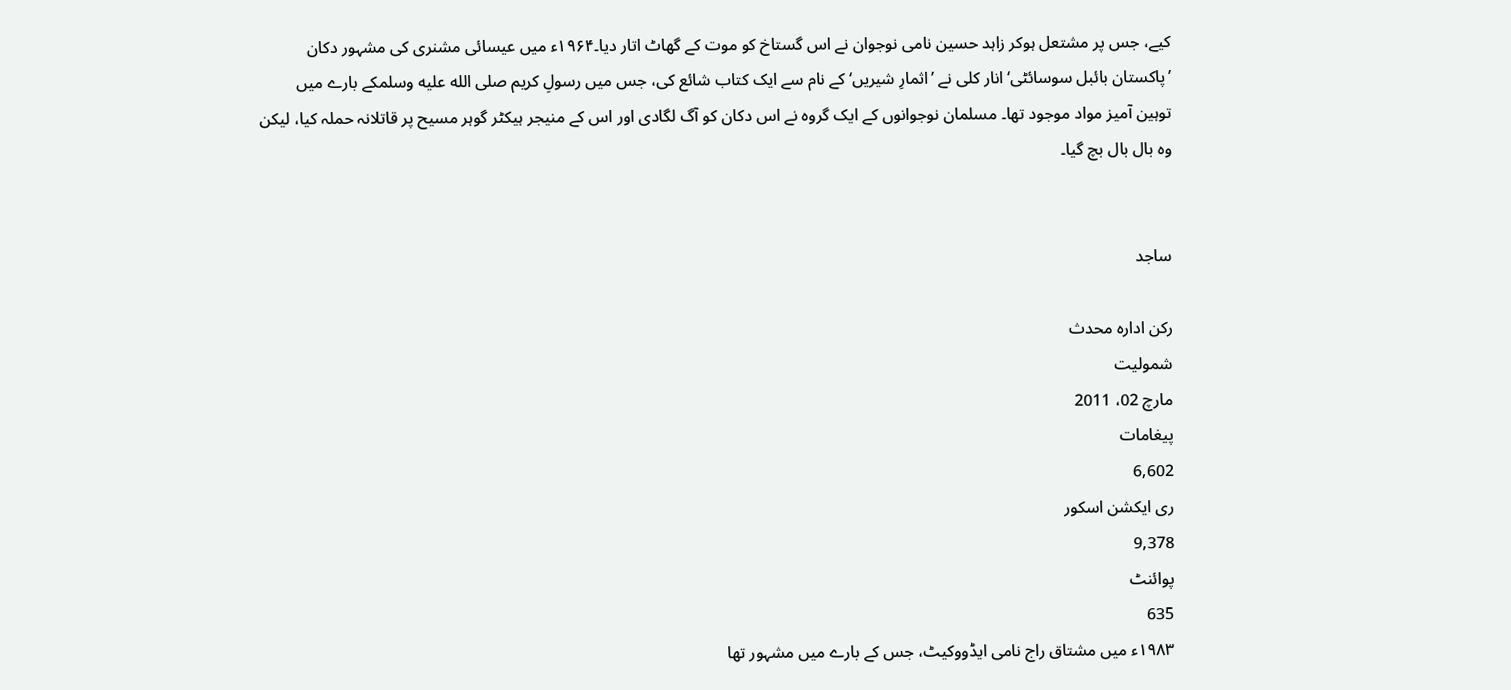کیے، جس پر مشتعل ہوکر زاہد حسین نامی نوجوان نے اس گستاخ کو موت کے گھاٹ اتار دیا۔۱۹۶۴ء میں عیسائی مشنری کی مشہور دکان ’پاکستان بائبل سوسائٹی‘ انار کلی نے ’اثمارِ شیریں‘ کے نام سے ایک کتاب شائع کی، جس میں رسولِ کریم صلى الله عليه وسلمکے بارے میں توہین آمیز مواد موجود تھا۔ مسلمان نوجوانوں کے ایک گروہ نے اس دکان کو آگ لگادی اور اس کے منیجر ہیکٹر گوہر مسیح پر قاتلانہ حملہ کیا، لیکن وہ بال بال بچ گیا۔


ساجد

رکن ادارہ محدث
شمولیت
مارچ 02، 2011
پیغامات
6,602
ری ایکشن اسکور
9,378
پوائنٹ
635
۱۹۸۳ء میں مشتاق راج نامی ایڈووکیٹ، جس کے بارے میں مشہور تھا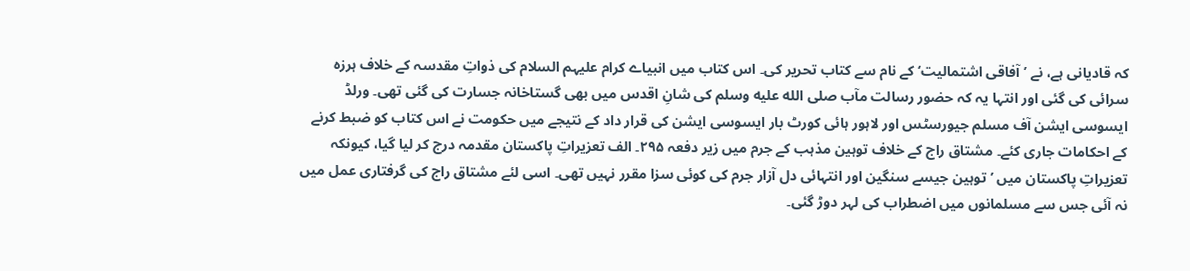کہ قادیانی ہے، نے ’آفاقی اشتمالیت‘ کے نام سے کتاب تحریر کی۔ اس کتاب میں انبیاے کرام علیہم السلام کی ذواتِ مقدسہ کے خلاف ہرزہ سرائی کی گئی اور انتہا یہ کہ حضور رسالت مآب صلى الله عليه وسلم کی شانِ اقدس میں بھی گستاخانہ جسارت کی گئی تھی۔ ورلڈ ایسوسی ایشن آف مسلم جیورسٹس اور لاہور ہائی کورٹ بار ایسوسی ایشن کی قرار داد کے نتیجے میں حکومت نے اس کتاب کو ضبط کرنے کے احکامات جاری کئے۔ مشتاق راج کے خلاف توہین مذہب کے جرم میں زیر دفعہ ۲۹۵۔ الف تعزیراتِ پاکستان مقدمہ درج کر لیا گیا، کیونکہ تعزیراتِ پاکستان میں ’توہین جیسے سنگین اور انتہائی دل آزار جرم کی کوئی سزا مقرر نہیں تھی۔ اسی لئے مشتاق راج کی گرفتاری عمل میں نہ آئی جس سے مسلمانوں میں اضطراب کی لہر دوڑ گئی۔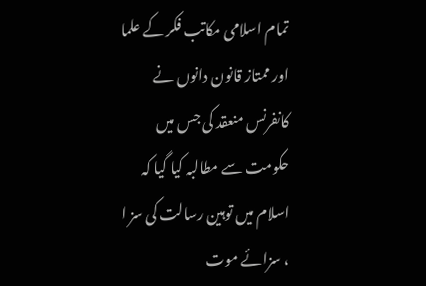تمام اسلامی مکاتب فکر کے علما اور ممتاز قانون دانوں نے کانفرنس منعقد کی جس میں حکومت سے مطالبہ کیا گیا کہ اسلام میں توہین رسالت کی سز ا ، سزائے موت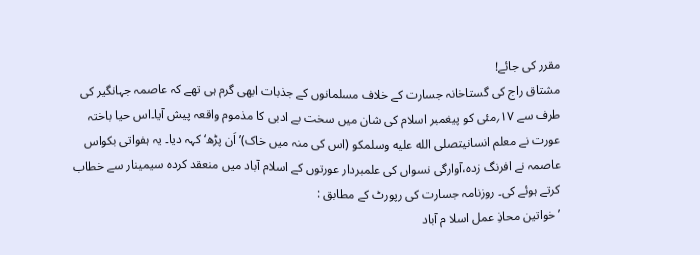مقرر کی جائے!
مشتاق راج کی گستاخانہ جسارت کے خلاف مسلمانوں کے جذبات ابھی گرم ہی تھے کہ عاصمہ جہانگیر کی طرف سے ۱۷؍مئی کو پیغمبر اسلام کی شان میں سخت بے ادبی کا مذموم واقعہ پیش آیا۔اس حیا باختہ عورت نے معلم انسانیتصلى الله عليه وسلمکو (اس کی منہ میں خاک)’اَن پڑھ‘ کہہ دیا۔ یہ ہفواتی بکواس عاصمہ نے افرنگ زدہ،آوارگی نسواں کی علمبردار عورتوں کے اسلام آباد میں منعقد کردہ سیمینار سے خطاب کرتے ہوئے کی۔ روزنامہ جسارت کی رپورٹ کے مطابق :
’خواتین محاذِ عمل اسلا م آباد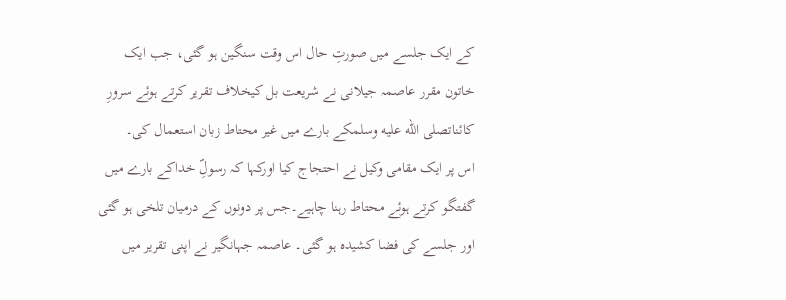کے ایک جلسے میں صورتِ حال اس وقت سنگین ہو گئی، جب ایک خاتون مقرر عاصمہ جیلانی نے شریعت بل کیخلاف تقریر کرتے ہوئے سرورِ کائناتصلى الله عليه وسلمکے بارے میں غیر محتاط زبان استعمال کی۔
اس پر ایک مقامی وکیل نے احتجاج کیا اورکہا کہ رسولِؐ خداکے بارے میں گفتگو کرتے ہوئے محتاط رہنا چاہیے۔جس پر دونوں کے درمیان تلخی ہو گئی اور جلسے کی فضا کشیدہ ہو گئی۔ عاصمہ جہانگیر نے اپنی تقریر میں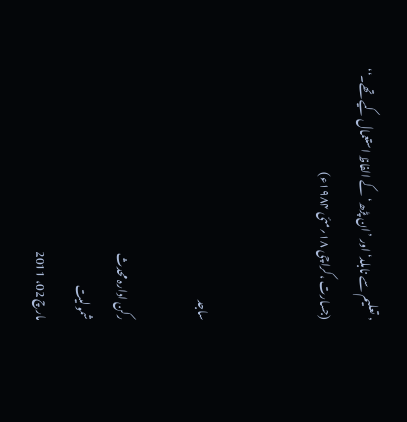’تعلیم سے نابلد‘ اور ’ان پڑھ‘ کے الفاظ استعمال کیے تھے۔‘‘ (جسارت ،کراچی ۱۸؍مئی ۱۹۸۴ء)


ساجد

رکن ادارہ محدث
شمولیت
مارچ 02، 2011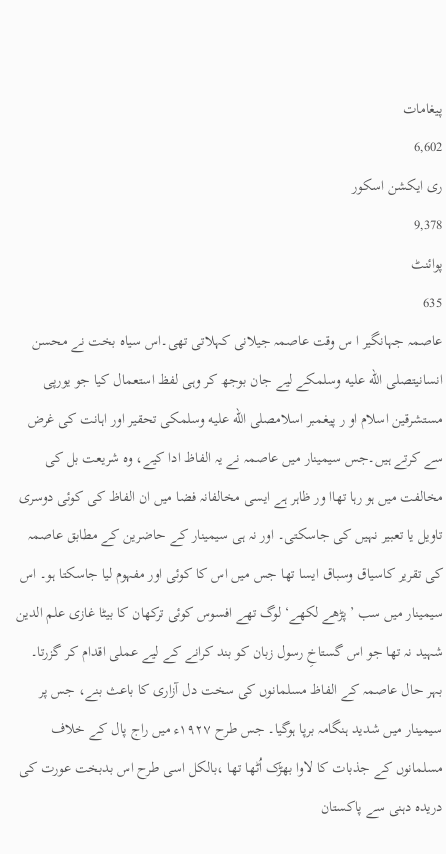پیغامات
6,602
ری ایکشن اسکور
9,378
پوائنٹ
635
عاصمہ جہانگیر ا س وقت عاصمہ جیلانی کہلاتی تھی۔اس سیاہ بخت نے محسن انسانیتصلى الله عليه وسلمکے لیے جان بوجھ کر وہی لفظ استعمال کیا جو یورپی مستشرقین اسلام او ر پیغمبر اسلامصلى الله عليه وسلمکی تحقیر اور اہانت کی غرض سے کرتے ہیں۔جس سیمینار میں عاصمہ نے یہ الفاظ ادا کیے، وہ شریعت بل کی مخالفت میں ہو رہا تھاا ور ظاہر ہے ایسی مخالفانہ فضا میں ان الفاظ کی کوئی دوسری تاویل یا تعبیر نہیں کی جاسکتی۔ اور نہ ہی سیمینار کے حاضرین کے مطابق عاصمہ کی تقریر کاسیاق وسباق ایسا تھا جس میں اس کا کوئی اور مفہوم لیا جاسکتا ہو۔ اس سیمینار میں سب ’پڑھے لکھے‘ لوگ تھے افسوس کوئی ترکھان کا بیٹا غازی علم الدین شہید نہ تھا جو اس گستاخِ رسول زبان کو بند کرانے کے لیے عملی اقدام کر گزرتا۔
بہر حال عاصمہ کے الفاظ مسلمانوں کی سخت دل آزاری کا باعث بنے، جس پر سیمینار میں شدید ہنگامہ برپا ہوگیا۔ جس طرح ۱۹۲۷ء میں راج پال کے خلاف مسلمانوں کے جذبات کا لاوا بھڑک اُٹھا تھا ،بالکل اسی طرح اس بدبخت عورت کی دریدہ دہنی سے پاکستان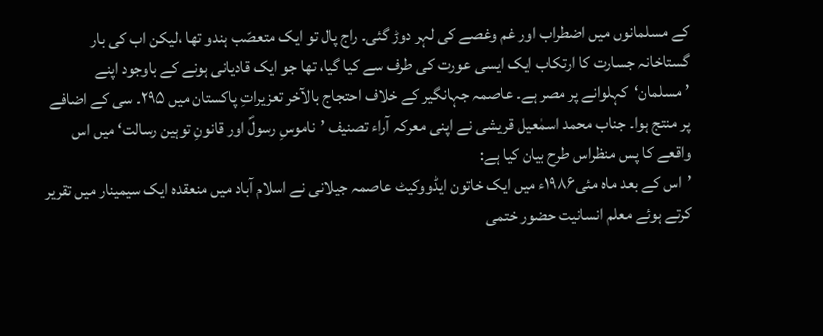کے مسلمانوں میں اضطراب اور غم وغصے کی لہر دوڑ گئی۔ راج پال تو ایک متعصّب ہندو تھا ،لیکن اب کی بار گستاخانہ جسارت کا ارتکاب ایک ایسی عورت کی طرف سے کیا گیا، تھا جو ایک قادیانی ہونے کے باوجود اپنے ’مسلمان‘کہلوانے پر مصر ہے۔ عاصمہ جہانگیر کے خلاف احتجاج بالآخر تعزیراتِ پاکستان میں ۲۹۵۔ سی کے اضافے پر منتج ہوا۔ جناب محمد اسمٰعیل قریشی نے اپنی معرکہ آراء تصنیف ’ناموسِ رسولؐ اور قانونِ توہین رسالت‘ میں اس واقعے کا پس منظراس طرح بیان کیا ہے:
’اس کے بعد ماہ مئی۱۹۸۶ء میں ایک خاتون ایڈووکیٹ عاصمہ جیلانی نے اسلام آباد میں منعقدہ ایک سیمینار میں تقریر کرتے ہوئے معلم انسانیت حضور ختمی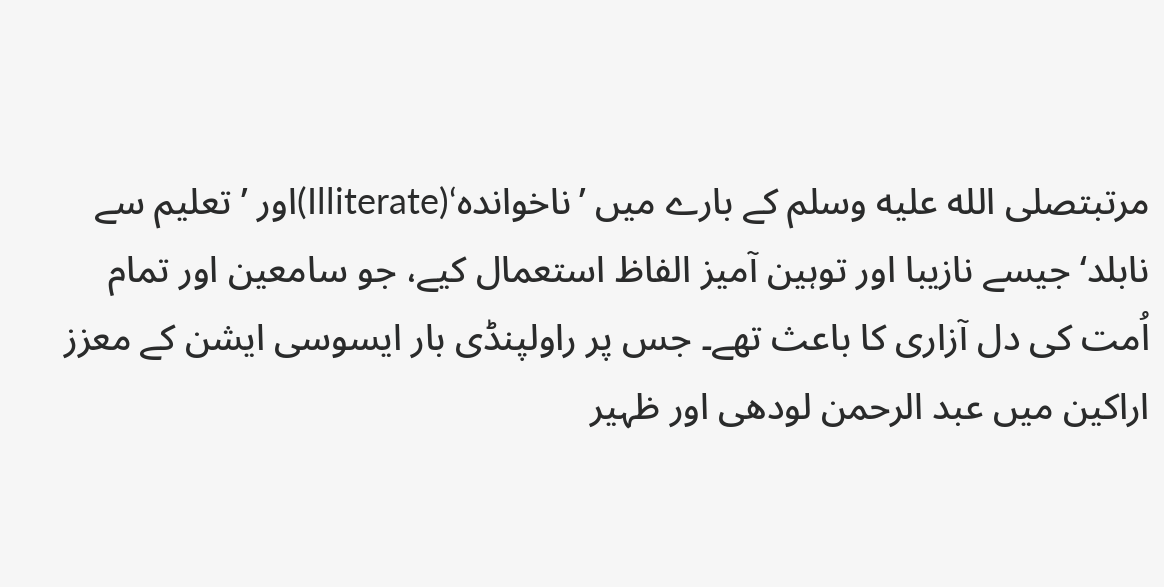مرتبتصلى الله عليه وسلم کے بارے میں ’ناخواندہ‘(Illiterate)اور ’تعلیم سے نابلد‘ جیسے نازیبا اور توہین آمیز الفاظ استعمال کیے، جو سامعین اور تمام اُمت کی دل آزاری کا باعث تھے۔ جس پر راولپنڈی بار ایسوسی ایشن کے معزز اراکین میں عبد الرحمن لودھی اور ظہیر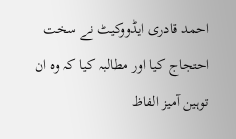احمد قادری ایڈووکیٹ نے سخت احتجاج کیا اور مطالبہ کیا کہ وہ ان توہین آمیز الفاظ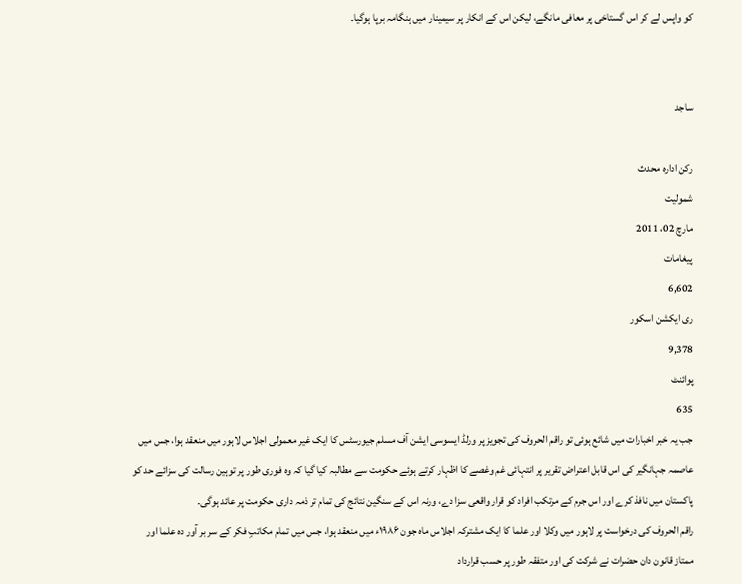کو واپس لے کر اس گستاخی پر معافی مانگے، لیکن اس کے انکار پر سیمینار میں ہنگامہ برپا ہوگیا۔


ساجد

رکن ادارہ محدث
شمولیت
مارچ 02، 2011
پیغامات
6,602
ری ایکشن اسکور
9,378
پوائنٹ
635
جب یہ خبر اخبارات میں شائع ہوئی تو راقم الحروف کی تجویز پر ورلڈ ایسوسی ایشن آف مسلم جیورسٹس کا ایک غیر معمولی اجلاس لاہور میں منعقد ہوا، جس میں عاصمہ جہانگیر کی اس قابل اعتراض تقریر پر انتہائی غم وغصے کا اظہار کرتے ہوئے حکومت سے مطالبہ کیا گیا کہ وہ فوری طور پر توہین رسالت کی سزائے حد کو پاکستان میں نافذ کرے اور اس جرم کے مرتکب افراد کو قرار واقعی سزا دے، ورنہ اس کے سنگین نتائج کی تمام تر ذمہ داری حکومت پر عائد ہوگی۔
راقم الحروف کی درخواست پر لاہور میں وکلا اور علما کا ایک مشترکہ اجلاس ماہ جون ۱۹۸۶ء میں منعقد ہوا، جس میں تمام مکاتبِ فکر کے سر بر آور دہ علما اور ممتاز قانون دان حضرات نے شرکت کی اور متفقہ طور پر حسب قرارداد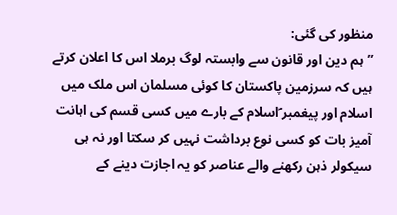منظور کی گئی:
’’ہم دین اور قانون سے وابستہ لوگ برملا اس کا اعلان کرتے ہیں کہ سرزمین پاکستان کا کوئی مسلمان اس ملک میں اسلام اور پیغمبر ؐاسلام کے بارے میں کسی قسم کی اہانت آمیز بات کو کسی نوع برداشت نہیں کر سکتا اور نہ ہی سیکولر ذہن رکھنے والے عناصر کو یہ اجازت دینے کے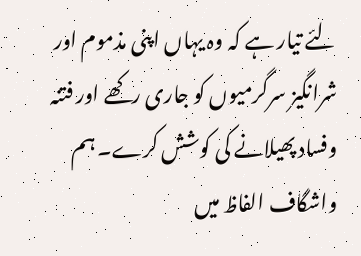لئے تیار ہے کہ وہ یہاں اپنی مذموم اور شرانگیز سرگرمیوں کو جاری رکھے اور فتنہ وفساد پھیلانے کی کوشش کرے۔ ہم واشگاف الفاظ میں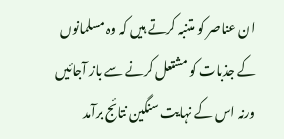ان عناصر کو متنبہ کرتے ہیں کہ وہ مسلمانوں کے جذبات کو مشتعل کرنے سے باز آجائیں ورنہ اس کے نہایت سنگین نتائج برآمد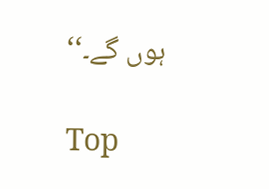ہوں گے۔‘‘

Top